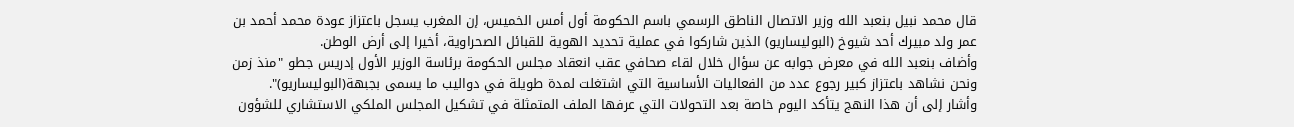قال محمد نبيل بنعبد الله وزير الاتصال الناطق الرسمي باسم الحكومة أول أمس الخميس، إن المغرب يسجل باعتزاز عودة محمد أحمد بن عمر ولد مبيرك أحد شيوخ (البوليساريو) الذين شاركوا في عملية تحديد الهوية للقبائل الصحراوية، أخيرا إلى أرض الوطن.
وأضاف بنعبد الله في معرض جوابه عن سؤال خلال لقاء صحافي عقب انعقاد مجلس الحكومة برئاسة الوزير الأول إدريس جطو "منذ زمن ونحن نشاهد باعتزاز كبير رجوع عدد من الفعاليات الأساسية التي اشتغلت لمدة طويلة في دواليب ما يسمى بجبهة(البوليساريو)".
وأشار إلى أن هذا النهج يتأكد اليوم خاصة بعد التحولات التي عرفها الملف المتمثلة في تشكيل المجلس الملكي الاستشاري للشؤون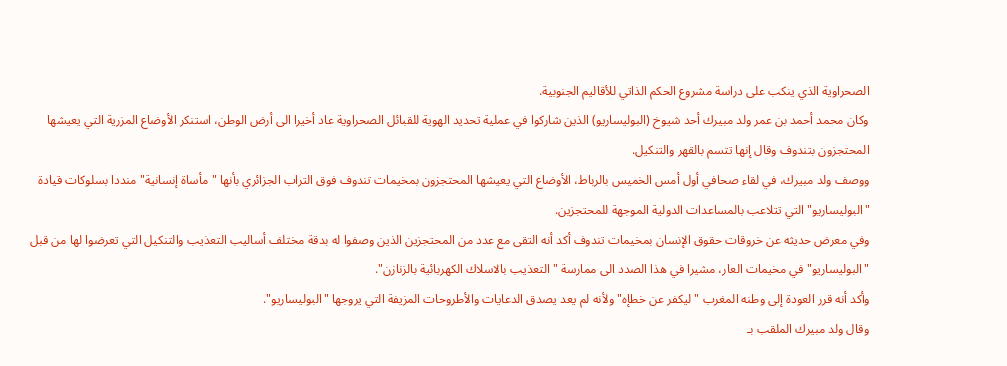الصحراوية الذي ينكب على دراسة مشروع الحكم الذاتي للأقاليم الجنوبية.
وكان محمد أحمد بن عمر ولد مبيرك أحد شيوخ (البوليساريو) الذين شاركوا في عملية تحديد الهوية للقبائل الصحراوية عاد أخيرا الى أرض الوطن، استنكر الأوضاع المزرية التي يعيشها المحتجزون بتندوف وقال إنها تتسم بالقهر والتنكيل.
ووصف ولد مبيرك، في لقاء صحافي أول أمس الخميس بالرباط، الأوضاع التي يعيشها المحتجزون بمخيمات تندوف فوق التراب الجزائري بأنها "مأساة إنسانية" منددا بسلوكات قيادة "البوليساريو" التي تتلاعب بالمساعدات الدولية الموجهة للمحتجزين.
وفي معرض حديثه عن خروقات حقوق الإنسان بمخيمات تندوف أكد أنه التقى مع عدد من المحتجزين الذين وصفوا له بدقة مختلف أساليب التعذيب والتنكيل التي تعرضوا لها من قبل "البوليساريو" في مخيمات العار، مشيرا في هذا الصدد الى ممارسة "التعذيب بالاسلاك الكهربائية بالزنازن".
وأكد أنه قرر العودة إلى وطنه المغرب "ليكفر عن خطإه" ولأنه لم يعد يصدق الدعايات والأطروحات المزيفة التي يروجها "البوليساريو".
وقال ولد مبيرك الملقب بـ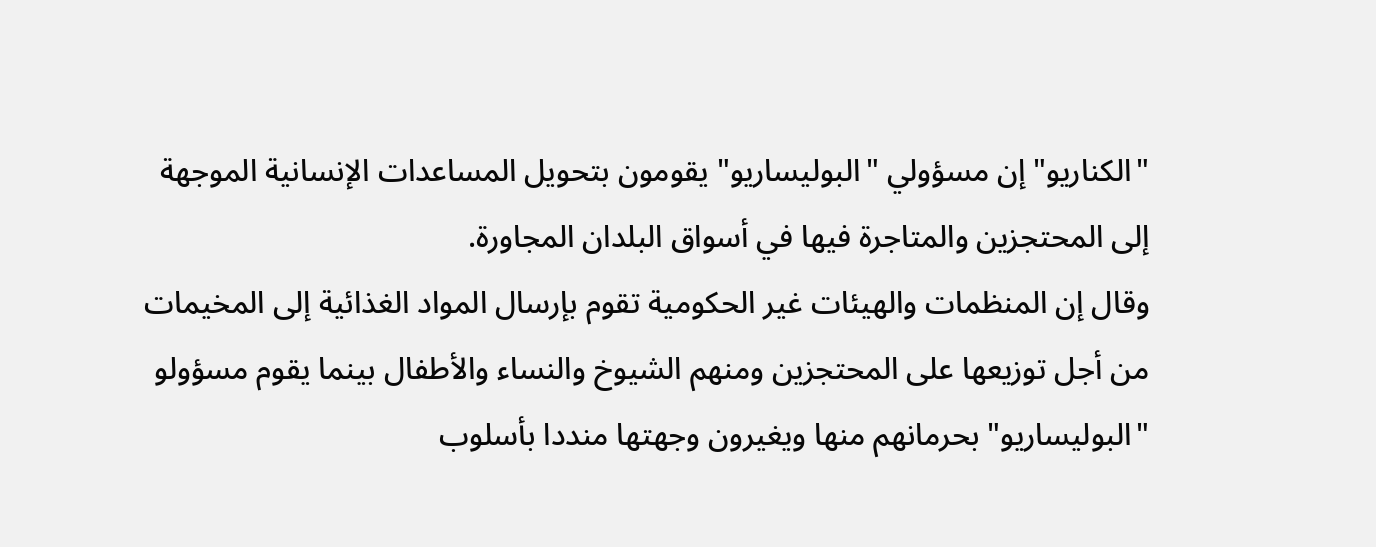"الكناريو" إن مسؤولي "البوليساريو" يقومون بتحويل المساعدات الإنسانية الموجهة إلى المحتجزين والمتاجرة فيها في أسواق البلدان المجاورة.
وقال إن المنظمات والهيئات غير الحكومية تقوم بإرسال المواد الغذائية إلى المخيمات من أجل توزيعها على المحتجزين ومنهم الشيوخ والنساء والأطفال بينما يقوم مسؤولو "البوليساريو" بحرمانهم منها ويغيرون وجهتها منددا بأسلوب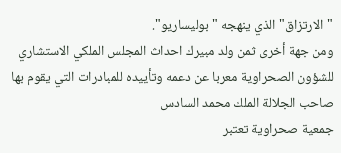"الارتزاق" الذي ينهجه "بوليساريو".
ومن جهة أخرى ثمن ولد مبيرك احداث المجلس الملكي الاستشاري للشؤون الصحراوية معربا عن دعمه وتأييده للمبادرات التي يقوم بها صاحب الجلالة الملك محمد السادس
جمعية صحراوية تعتبر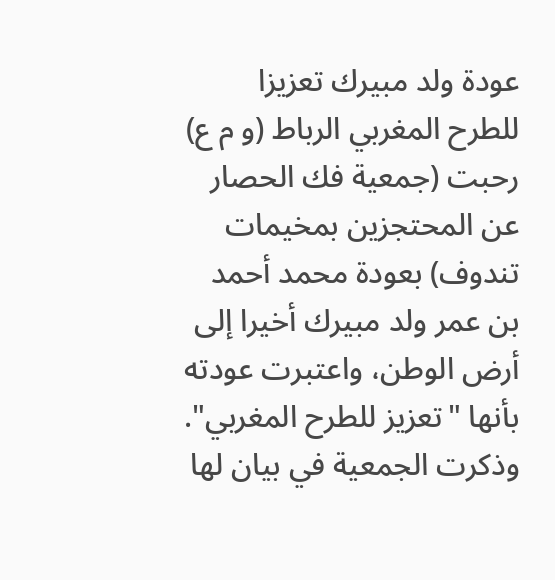عودة ولد مبيرك تعزيزا للطرح المغربي الرباط (و م ع) رحبت (جمعية فك الحصار عن المحتجزين بمخيمات تندوف) بعودة محمد أحمد بن عمر ولد مبيرك أخيرا إلى أرض الوطن، واعتبرت عودته بأنها "تعزيز للطرح المغربي".
وذكرت الجمعية في بيان لها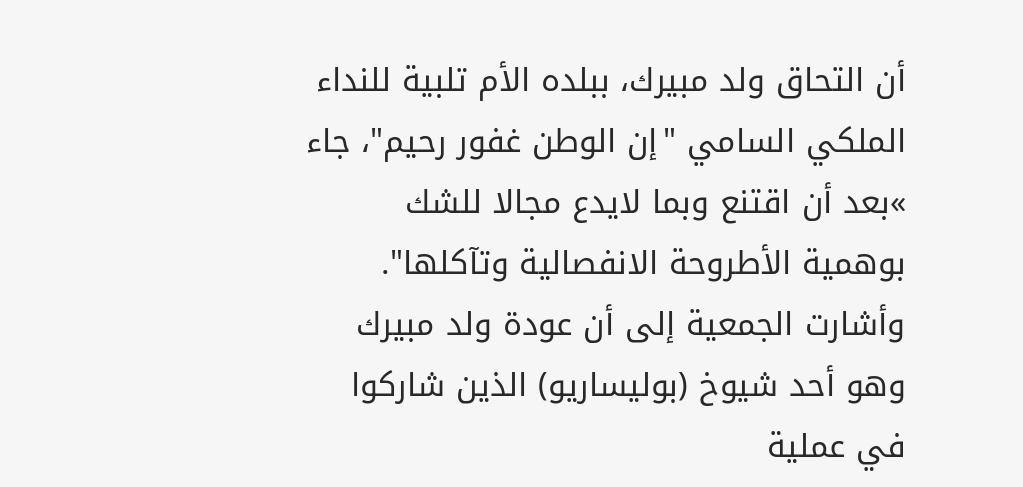أن التحاق ولد مبيرك، ببلده الأم تلبية للنداء الملكي السامي "إن الوطن غفور رحيم"، جاء »بعد أن اقتنع وبما لايدع مجالا للشك بوهمية الأطروحة الانفصالية وتآكلها".
وأشارت الجمعية إلى أن عودة ولد مبيرك وهو أحد شيوخ (بوليساريو) الذين شاركوا في عملية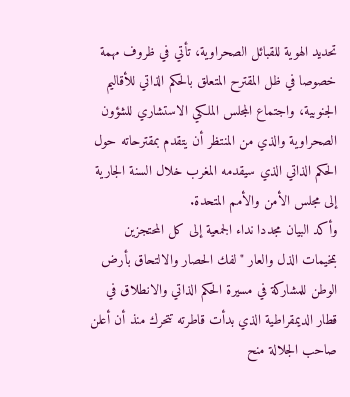تحديد الهوية للقبائل الصحراوية، تأتي في ظروف مهمة خصوصا في ظل المقترح المتعلق بالحكم الذاتي للأقاليم الجنوبية، واجتماع المجلس الملكي الاستشاري للشؤون الصحراوية والذي من المنتظر أن يتقدم بمقترحاته حول الحكم الذاتي الذي سيقدمه المغرب خلال السنة الجارية إلى مجلس الأمن والأمم المتحدة.
وأكد البيان مجددا نداء الجمعية إلى كل المحتجزين بمخيمات الذل والعار "لفك الحصار والالتحاق بأرض الوطن للمشاركة في مسيرة الحكم الذاتي والانطلاق في قطار الديمقراطية الذي بدأت قاطرته تتحرك منذ أن أعلن صاحب الجلالة منح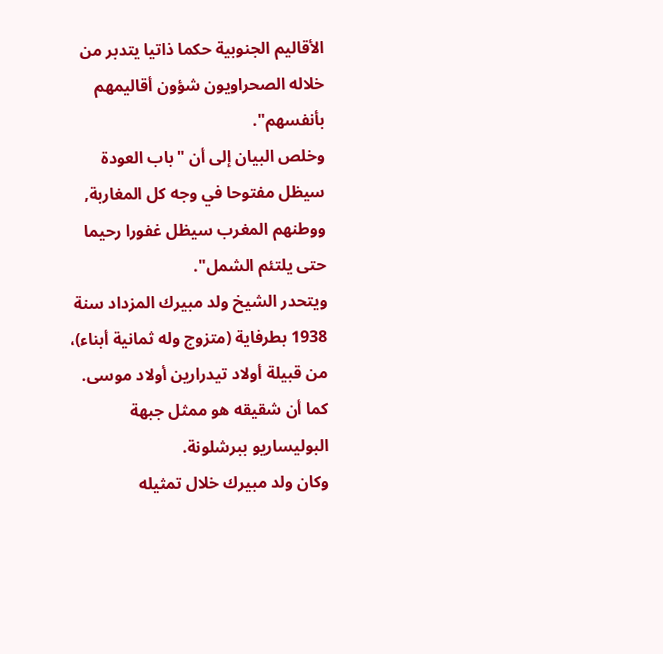الأقاليم الجنوبية حكما ذاتيا يتدبر من خلاله الصحراويون شؤون أقاليمهم بأنفسهم".
وخلص البيان إلى أن "باب العودة سيظل مفتوحا في وجه كل المغاربة, ووطنهم المغرب سيظل غفورا رحيما حتى يلتئم الشمل".
ويتحدر الشيخ ولد مبيرك المزداد سنة 1938 بطرفاية (متزوج وله ثمانية أبناء)، من قبيلة أولاد تيدرارين أولاد موسى.
كما أن شقيقه هو ممثل جبهة البوليساريو ببرشلونة.
وكان ولد مبيرك خلال تمثيله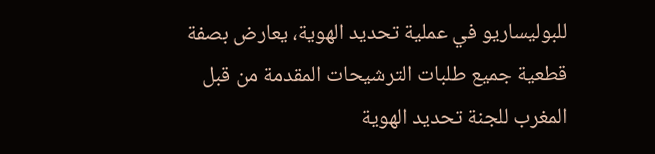للبوليساريو في عملية تحديد الهوية، يعارض بصفة قطعية جميع طلبات الترشيحات المقدمة من قبل المغرب للجنة تحديد الهوية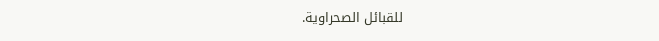للقبائل الصحراوية.